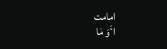امامت
اٴَوَ مٰا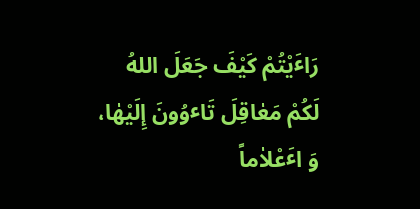رَاٴَیْتُمْ كَیْفَ جَعَلَ اللهُ لَكُمْ مَعٰاقِلَ تَاٴوُونَ إِلَیْهٰا، وَ اٴَعْلاٰماً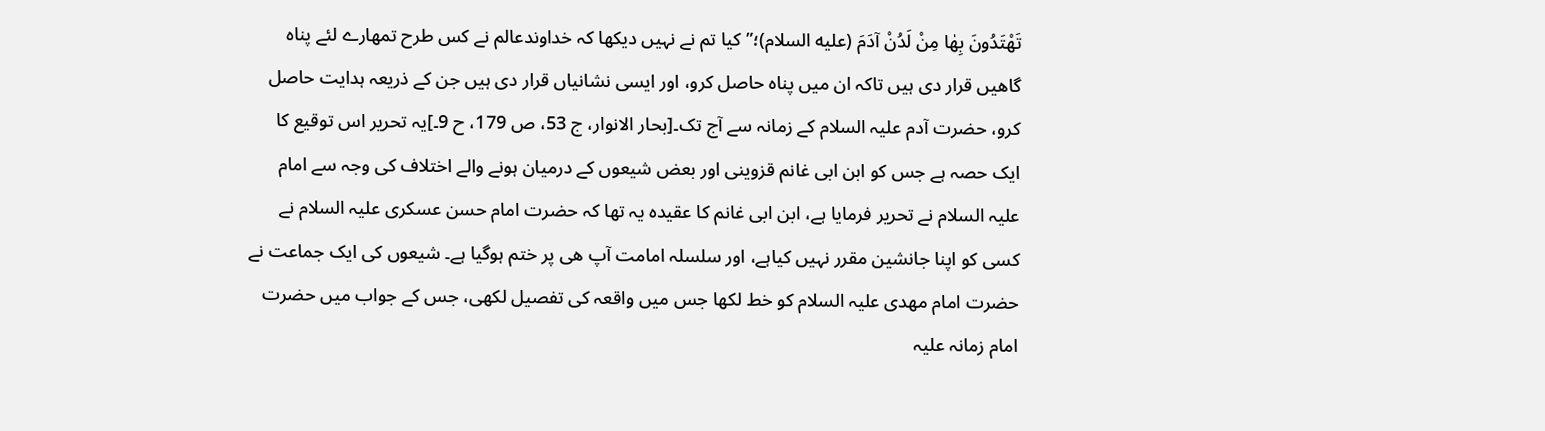تَهْتَدُونَ بِهٰا مِنْ لَدُنْ آدَمَ (علیه السلام)؛”کیا تم نے نہیں دیکھا کہ خداوندعالم نے کس طرح تمھارے لئے پناہ گاھیں قرار دی ہیں تاکہ ان میں پناہ حاصل کرو، اور ایسی نشانیاں قرار دی ہیں جن کے ذریعہ ہدایت حاصل کرو، حضرت آدم علیہ السلام کے زمانہ سے آج تک۔[بحار الانوار، ج 53، ص 179، ح 9۔]یہ تحریر اس توقیع کا ایک حصہ ہے جس کو ابن ابی غانم قزوینی اور بعض شیعوں کے درمیان ہونے والے اختلاف کی وجہ سے امام علیہ السلام نے تحریر فرمایا ہے، ابن ابی غانم کا عقیدہ یہ تھا کہ حضرت امام حسن عسکری علیہ السلام نے کسی کو اپنا جانشین مقرر نہیں کیاہے، اور سلسلہ امامت آپ ھی پر ختم ہوگیا ہے۔ شیعوں کی ایک جماعت نے حضرت امام مھدی علیہ السلام کو خط لکھا جس میں واقعہ کی تفصیل لکھی، جس کے جواب میں حضرت امام زمانہ علیہ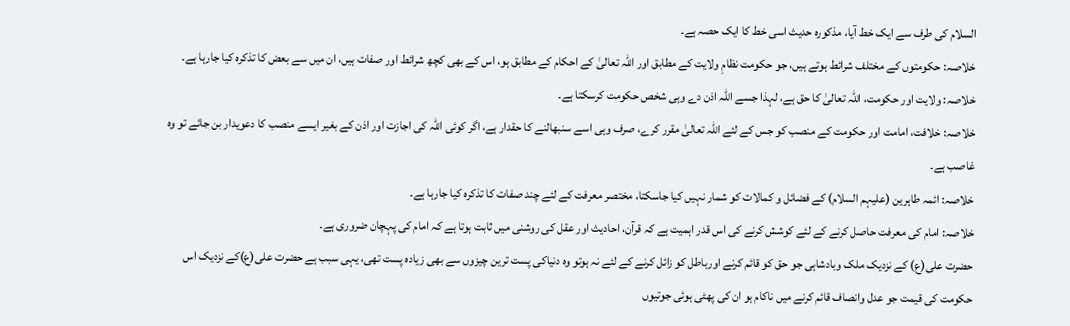السلام کی طرف سے ایک خط آیا، مذکورہ حدیث اسی خط کا ایک حصہ ہے۔
خلاصہ: حکومتوں کے مختلف شرائط ہوتے ہیں، جو حکومت نظامِ ولایت کے مطابق اور اللہ تعالیٰ کے احکام کے مطابق ہو، اس کے بھی کچھ شرائط اور صفات ہیں، ان میں سے بعض کا تذکرہ کیا جارہا ہے۔
خلاصہ: ولایت اور حکومت، اللہ تعالیٰ کا حق ہے، لہذا جسے اللہ اذن دے وہی شخص حکومت کرسکتا ہے۔
خلاصہ: خلافت، امامت اور حکومت کے منصب کو جس کے لئے اللہ تعالیٰ مقرر کرے، صرف وہی اسے سنبھالنے کا حقدار ہے، اگر کوئی اللہ کی اجازت اور اذن کے بغیر ایسے منصب کا دعویدار بن جائے تو وہ غاصب ہے۔
خلاصہ: ائمہ طاہرین (علیہم السلام) کے فضائل و کمالات کو شمار نہیں کیا جاسکتا، مختصر معرفت کے لئے چند صفات کا تذکرہ کیا جارہا ہے۔
خلاصہ: امام کی معرفت حاصل کرنے کے لئے کوشش کرنے کی اس قدر اہمیت ہے کہ قرآن، احادیث اور عقل کی روشنی میں ثابت ہوتا ہے کہ امام کی پہچان ضروری ہے۔
حضرت علی(ع) کے نزدیک ملک وبادشاہی جو حق کو قائم کرنے اورباطل کو زائل کرنے کے لئے نہ ہوتو وہ دنیاکی پست ترین چیزوں سے بھی زیادہ پست تھی، یہی سبب ہے حضرت علی(ع)کے نزدیک اس حکومت کی قیمت جو عدل وانصاف قائم کرنے میں ناکام ہو ان کی پھٹی ہوئی جوتیوں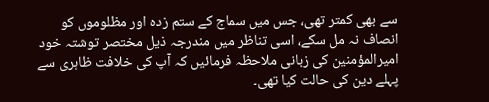سے بھی کمتر تھی، جس میں سماج کے ستم زدہ اور مظلوموں کو انصاف نہ مل سکے، اسی تناظر میں مندرجہ ذیل مختصر توشتہ خود امیرالمؤمنین کی زبانی ملاحظہ فرمائیں کہ آپ کی خلافت ظاہری سے پہلے دین کی حالت کیا تھی۔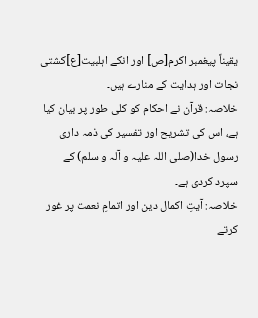یقیناً پیغمبر اکرم[ص] اور انکے اہلبیت[ع]کشتی نجات اور ہدایت کے منارے ہیں۔
خلاصہ: قرآن نے احکام کو کلی طور پر بیان کیا ہے، اس کی تشریح اور تفسیر کی ذمہ داری رسول خدا(صلی اللہ علیہ و آلہ و سلم) کے سپرد کردی ہے۔
خلاصہ: آیتِ اکمال دین اور اتمامِ نعمت پر غور کرتے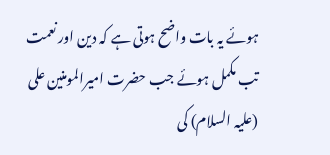ہوئے یہ بات واضح ہوتی ہے کہ دین اور نعمت تب مکمل ہوئے جب حضرت امیرالمومنین علی (علیہ السلام) کی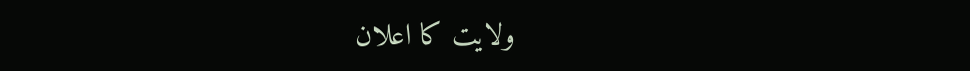ولایت کا اعلان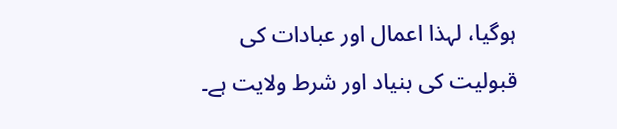ہوگیا، لہذا اعمال اور عبادات کی قبولیت کی بنیاد اور شرط ولایت ہے۔